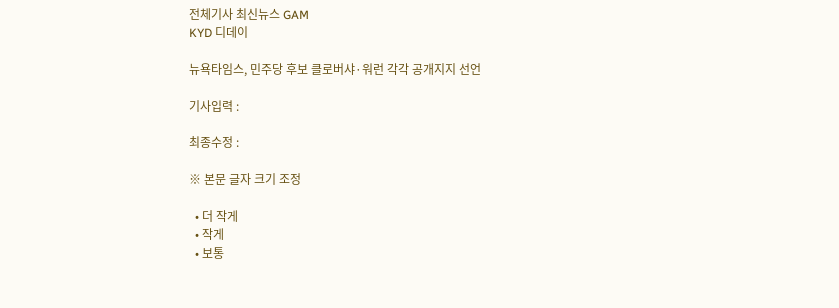전체기사 최신뉴스 GAM
KYD 디데이

뉴욕타임스, 민주당 후보 클로버샤·워런 각각 공개지지 선언

기사입력 :

최종수정 :

※ 본문 글자 크기 조정

  • 더 작게
  • 작게
  • 보통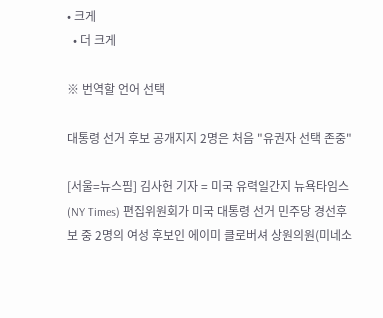• 크게
  • 더 크게

※ 번역할 언어 선택

대통령 선거 후보 공개지지 2명은 처음 "유권자 선택 존중"

[서울=뉴스핌] 김사헌 기자 = 미국 유력일간지 뉴욕타임스(NY Times) 편집위원회가 미국 대통령 선거 민주당 경선후보 중 2명의 여성 후보인 에이미 클로버셔 상원의원(미네소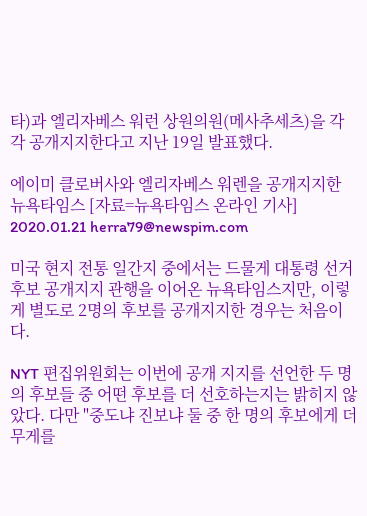타)과 엘리자베스 워런 상원의원(메사추세츠)을 각각 공개지지한다고 지난 19일 발표했다.

에이미 클로버사와 엘리자베스 워렌을 공개지지한 뉴욕타임스 [자료=뉴욕타임스 온라인 기사] 2020.01.21 herra79@newspim.com

미국 현지 전통 일간지 중에서는 드물게 대통령 선거 후보 공개지지 관행을 이어온 뉴욕타임스지만, 이렇게 별도로 2명의 후보를 공개지지한 경우는 처음이다.

NYT 편집위원회는 이번에 공개 지지를 선언한 두 명의 후보들 중 어떤 후보를 더 선호하는지는 밝히지 않았다. 다만 "중도냐 진보냐 둘 중 한 명의 후보에게 더 무게를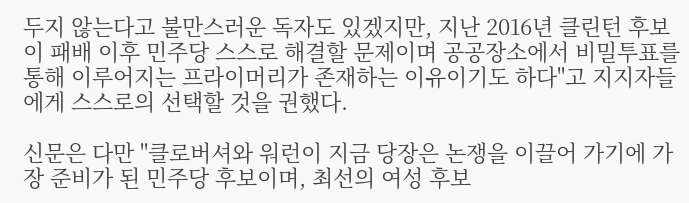두지 않는다고 불만스러운 독자도 있겠지만, 지난 2016년 클린턴 후보이 패배 이후 민주당 스스로 해결할 문제이며 공공장소에서 비밀투표를 통해 이루어지는 프라이머리가 존재하는 이유이기도 하다"고 지지자들에게 스스로의 선택할 것을 권했다.

신문은 다만 "클로버셔와 워런이 지금 당장은 논쟁을 이끌어 가기에 가장 준비가 된 민주당 후보이며, 최선의 여성 후보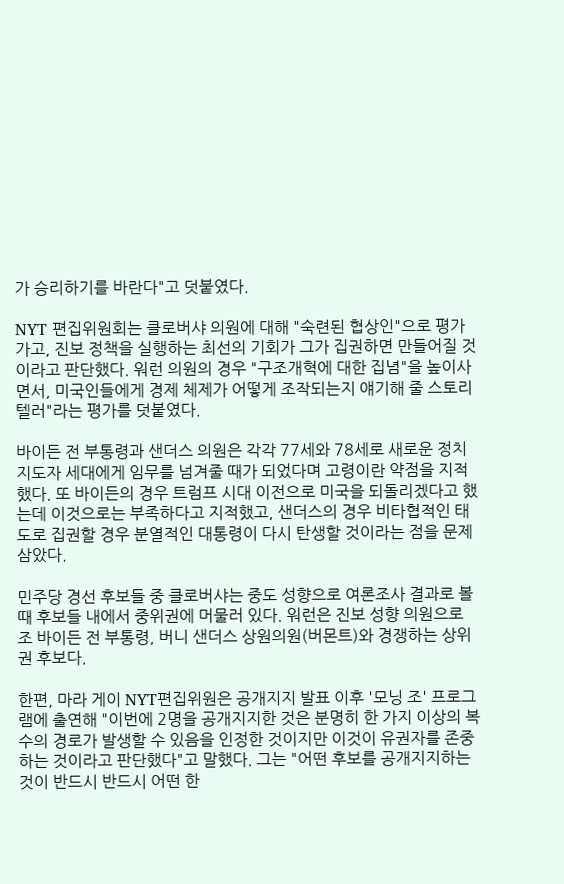가 승리하기를 바란다"고 덧붙였다.

NYT 편집위원회는 클로버샤 의원에 대해 "숙련된 협상인"으로 평가가고, 진보 정책을 실행하는 최선의 기회가 그가 집권하면 만들어질 것이라고 판단했다. 워런 의원의 경우 "구조개혁에 대한 집념"을 높이사면서, 미국인들에게 경제 체제가 어떻게 조작되는지 얘기해 줄 스토리텔러"라는 평가를 덧붙였다.

바이든 전 부통령과 샌더스 의원은 각각 77세와 78세로 새로운 정치지도자 세대에게 임무를 넘겨줄 때가 되었다며 고령이란 약점을 지적했다. 또 바이든의 경우 트럼프 시대 이전으로 미국을 되돌리겠다고 했는데 이것으로는 부족하다고 지적했고, 샌더스의 경우 비타협적인 태도로 집권할 경우 분열적인 대통령이 다시 탄생할 것이라는 점을 문제삼았다.

민주당 경선 후보들 중 클로버샤는 중도 성향으로 여론조사 결과로 볼 때 후보들 내에서 중위권에 머물러 있다. 워런은 진보 성향 의원으로 조 바이든 전 부통령, 버니 샌더스 상원의원(버몬트)와 경쟁하는 상위권 후보다.

한편, 마라 게이 NYT편집위원은 공개지지 발표 이후 '모닝 조' 프로그램에 출연해 "이번에 2명을 공개지지한 것은 분명히 한 가지 이상의 복수의 경로가 발생할 수 있음을 인정한 것이지만 이것이 유권자를 존중하는 것이라고 판단했다"고 말했다. 그는 "어떤 후보를 공개지지하는 것이 반드시 반드시 어떤 한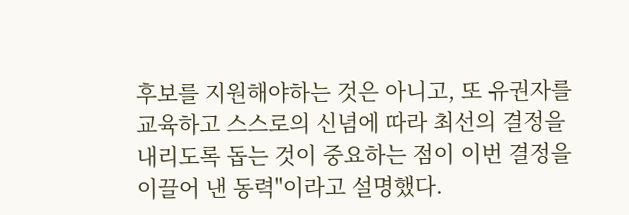후보를 지원해야하는 것은 아니고, 또 유권자를 교육하고 스스로의 신념에 따라 최선의 결정을 내리도록 돕는 것이 중요하는 점이 이번 결정을 이끌어 낸 동력"이라고 설명했다.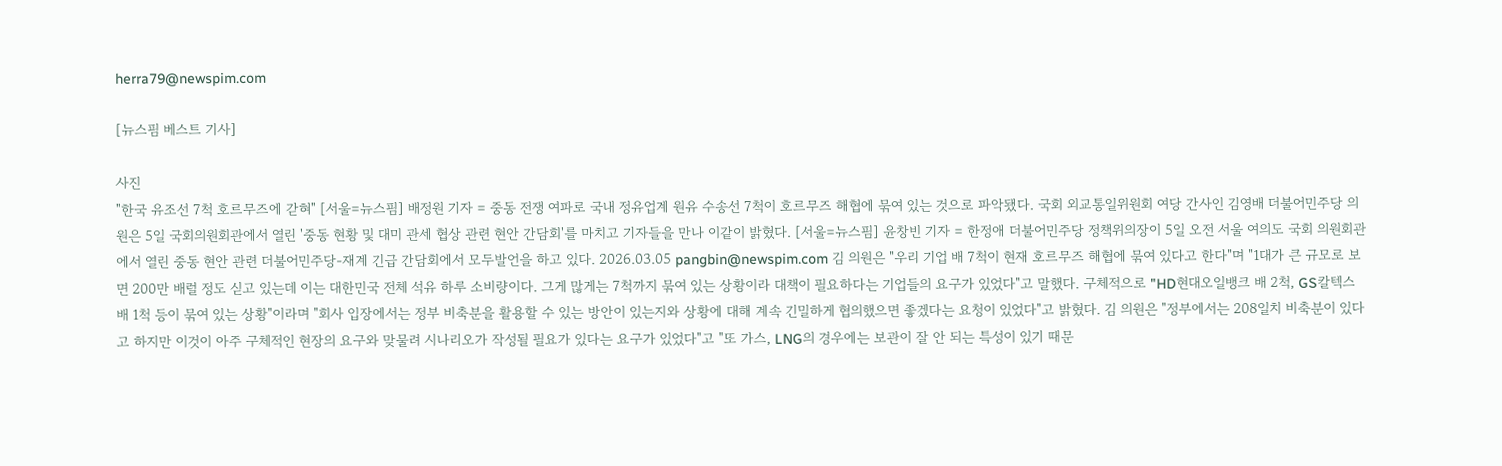herra79@newspim.com

[뉴스핌 베스트 기사]

사진
"한국 유조선 7척 호르무즈에 갇혀" [서울=뉴스핌] 배정원 기자 = 중동 전쟁 여파로 국내 정유업계 원유 수송선 7척이 호르무즈 해협에 묶여 있는 것으로 파악됐다. 국회 외교통일위원회 여당 간사인 김영배 더불어민주당 의원은 5일 국회의원회관에서 열린 '중동 현황 및 대미 관세 협상 관련 현안 간담회'를 마치고 기자들을 만나 이같이 밝혔다. [서울=뉴스핌] 윤창빈 기자 = 한정애 더불어민주당 정책위의장이 5일 오전 서울 여의도 국회 의원회관에서 열린 중동 현안 관련 더불어민주당-재계 긴급 간담회에서 모두발언을 하고 있다. 2026.03.05 pangbin@newspim.com 김 의원은 "우리 기업 배 7척이 현재 호르무즈 해협에 묶여 있다고 한다"며 "1대가 큰 규모로 보면 200만 배럴 정도 싣고 있는데 이는 대한민국 전체 석유 하루 소비량이다. 그게 많게는 7척까지 묶여 있는 상황이라 대책이 필요하다는 기업들의 요구가 있었다"고 말했다. 구체적으로 "HD현대오일뱅크 배 2척, GS칼텍스 배 1척 등이 묶여 있는 상황"이라며 "회사 입장에서는 정부 비축분을 활용할 수 있는 방안이 있는지와 상황에 대해 계속 긴밀하게 협의했으면 좋겠다는 요청이 있었다"고 밝혔다. 김 의원은 "정부에서는 208일치 비축분이 있다고 하지만 이것이 아주 구체적인 현장의 요구와 맞물려 시나리오가 작성될 필요가 있다는 요구가 있었다"고 "또 가스, LNG의 경우에는 보관이 잘 안 되는 특성이 있기 때문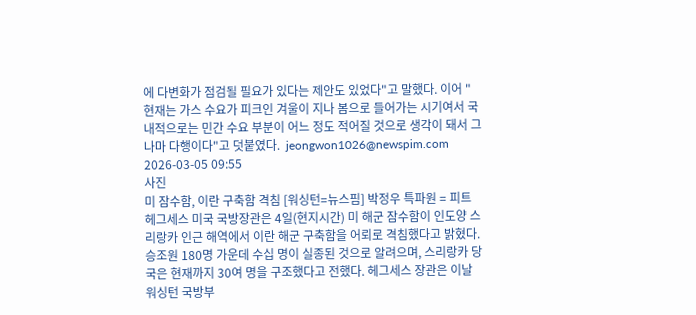에 다변화가 점검될 필요가 있다는 제안도 있었다"고 말했다. 이어 "현재는 가스 수요가 피크인 겨울이 지나 봄으로 들어가는 시기여서 국내적으로는 민간 수요 부분이 어느 정도 적어질 것으로 생각이 돼서 그나마 다행이다"고 덧붙였다.  jeongwon1026@newspim.com 2026-03-05 09:55
사진
미 잠수함, 이란 구축함 격침 [워싱턴=뉴스핌] 박정우 특파원 = 피트 헤그세스 미국 국방장관은 4일(현지시간) 미 해군 잠수함이 인도양 스리랑카 인근 해역에서 이란 해군 구축함을 어뢰로 격침했다고 밝혔다. 승조원 180명 가운데 수십 명이 실종된 것으로 알려으며, 스리랑카 당국은 현재까지 30여 명을 구조했다고 전했다. 헤그세스 장관은 이날 워싱턴 국방부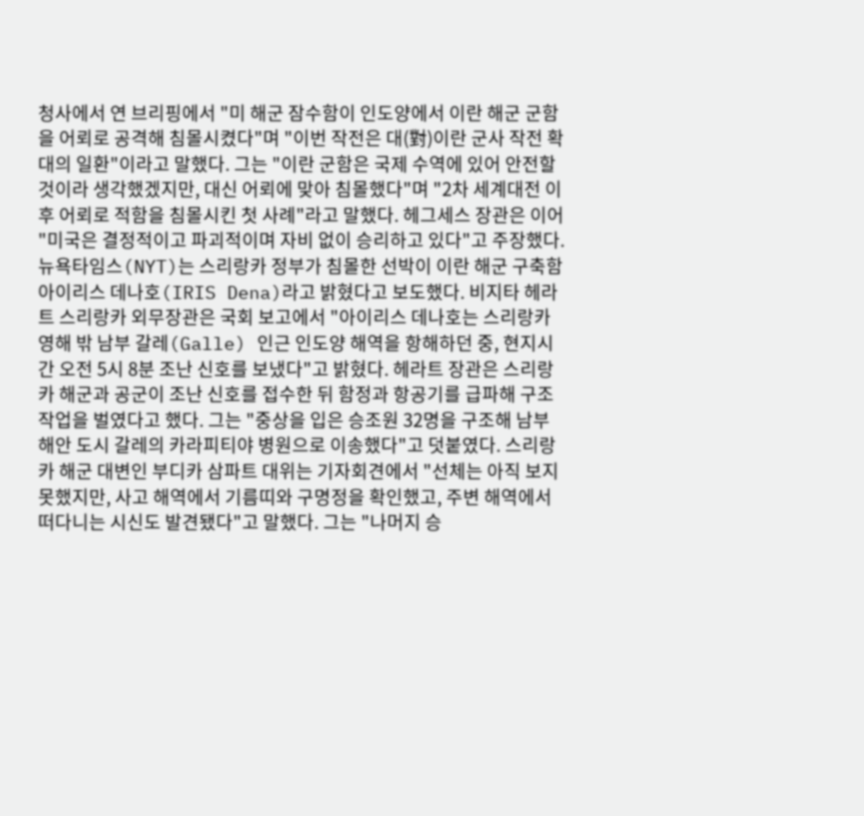청사에서 연 브리핑에서 "미 해군 잠수함이 인도양에서 이란 해군 군함을 어뢰로 공격해 침몰시켰다"며 "이번 작전은 대(對)이란 군사 작전 확대의 일환"이라고 말했다. 그는 "이란 군함은 국제 수역에 있어 안전할 것이라 생각했겠지만, 대신 어뢰에 맞아 침몰했다"며 "2차 세계대전 이후 어뢰로 적함을 침몰시킨 첫 사례"라고 말했다. 헤그세스 장관은 이어 "미국은 결정적이고 파괴적이며 자비 없이 승리하고 있다"고 주장했다. 뉴욕타임스(NYT)는 스리랑카 정부가 침몰한 선박이 이란 해군 구축함 아이리스 데나호(IRIS Dena)라고 밝혔다고 보도했다. 비지타 헤라트 스리랑카 외무장관은 국회 보고에서 "아이리스 데나호는 스리랑카 영해 밖 남부 갈레(Galle) 인근 인도양 해역을 항해하던 중, 현지시간 오전 5시 8분 조난 신호를 보냈다"고 밝혔다. 헤라트 장관은 스리랑카 해군과 공군이 조난 신호를 접수한 뒤 함정과 항공기를 급파해 구조 작업을 벌였다고 했다. 그는 "중상을 입은 승조원 32명을 구조해 남부 해안 도시 갈레의 카라피티야 병원으로 이송했다"고 덧붙였다. 스리랑카 해군 대변인 부디카 삼파트 대위는 기자회견에서 "선체는 아직 보지 못했지만, 사고 해역에서 기름띠와 구명정을 확인했고, 주변 해역에서 떠다니는 시신도 발견됐다"고 말했다. 그는 "나머지 승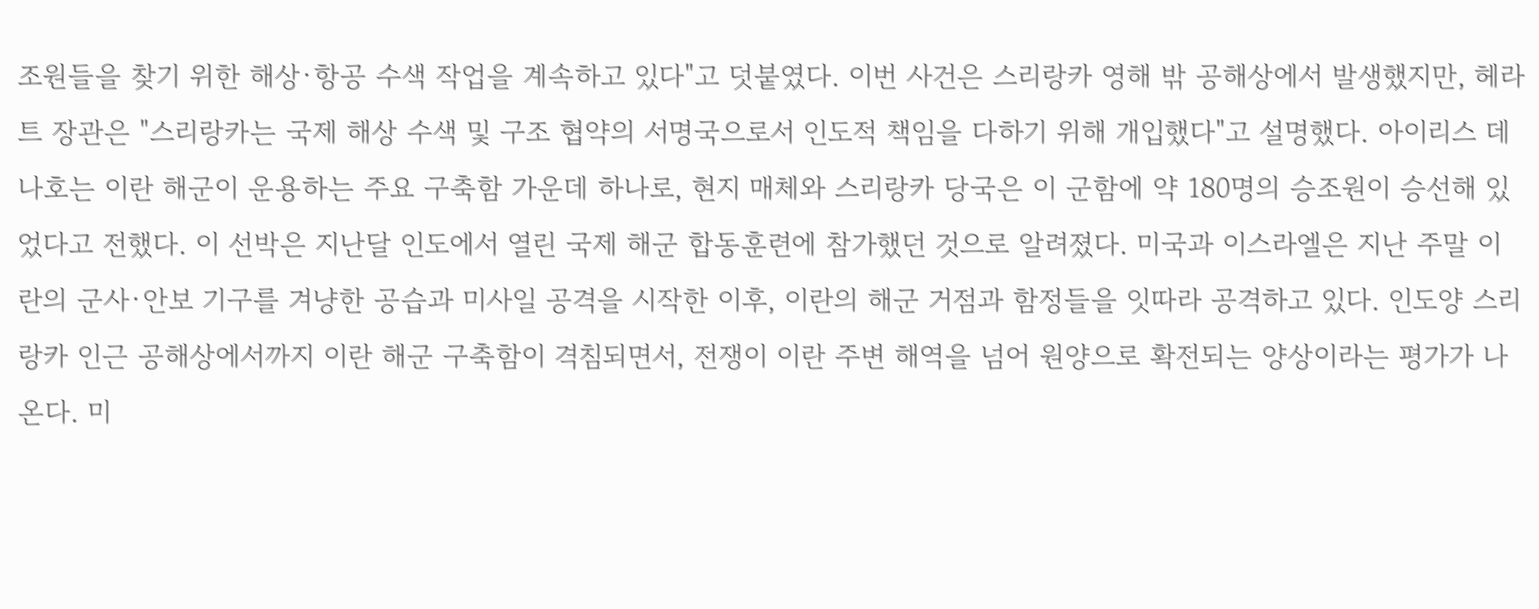조원들을 찾기 위한 해상·항공 수색 작업을 계속하고 있다"고 덧붙였다. 이번 사건은 스리랑카 영해 밖 공해상에서 발생했지만, 헤라트 장관은 "스리랑카는 국제 해상 수색 및 구조 협약의 서명국으로서 인도적 책임을 다하기 위해 개입했다"고 설명했다. 아이리스 데나호는 이란 해군이 운용하는 주요 구축함 가운데 하나로, 현지 매체와 스리랑카 당국은 이 군함에 약 180명의 승조원이 승선해 있었다고 전했다. 이 선박은 지난달 인도에서 열린 국제 해군 합동훈련에 참가했던 것으로 알려졌다. 미국과 이스라엘은 지난 주말 이란의 군사·안보 기구를 겨냥한 공습과 미사일 공격을 시작한 이후, 이란의 해군 거점과 함정들을 잇따라 공격하고 있다. 인도양 스리랑카 인근 공해상에서까지 이란 해군 구축함이 격침되면서, 전쟁이 이란 주변 해역을 넘어 원양으로 확전되는 양상이라는 평가가 나온다. 미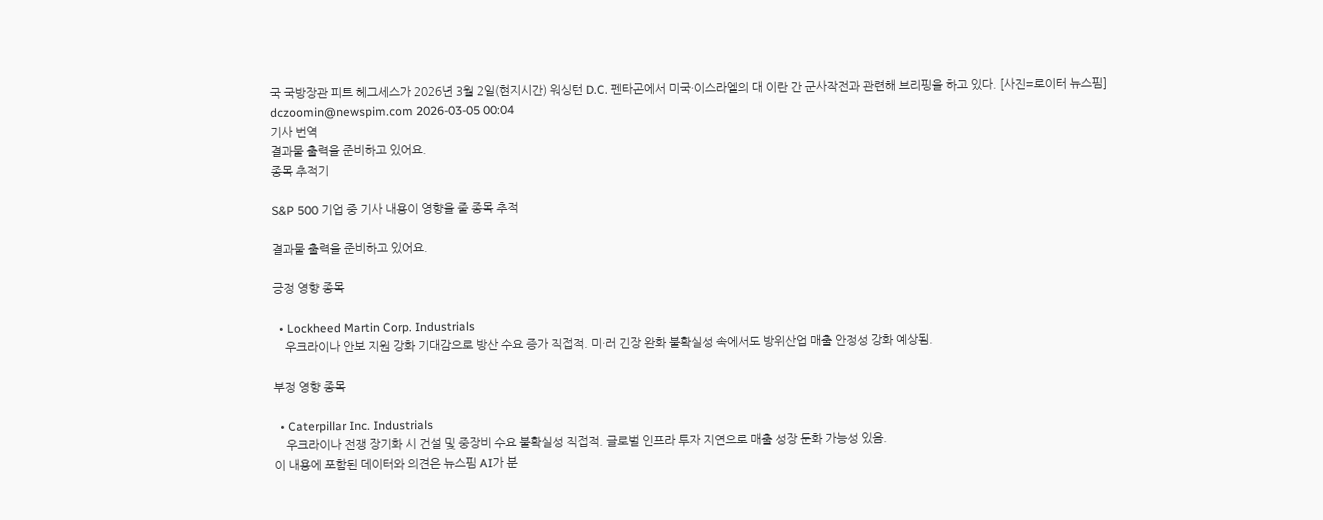국 국방장관 피트 헤그세스가 2026년 3월 2일(현지시간) 워싱턴 D.C. 펜타곤에서 미국·이스라엘의 대 이란 간 군사작전과 관련해 브리핑을 하고 있다. [사진=로이터 뉴스핌] dczoomin@newspim.com 2026-03-05 00:04
기사 번역
결과물 출력을 준비하고 있어요.
종목 추적기

S&P 500 기업 중 기사 내용이 영향을 줄 종목 추적

결과물 출력을 준비하고 있어요.

긍정 영향 종목

  • Lockheed Martin Corp. Industrials
    우크라이나 안보 지원 강화 기대감으로 방산 수요 증가 직접적. 미·러 긴장 완화 불확실성 속에서도 방위산업 매출 안정성 강화 예상됨.

부정 영향 종목

  • Caterpillar Inc. Industrials
    우크라이나 전쟁 장기화 시 건설 및 중장비 수요 불확실성 직접적. 글로벌 인프라 투자 지연으로 매출 성장 둔화 가능성 있음.
이 내용에 포함된 데이터와 의견은 뉴스핌 AI가 분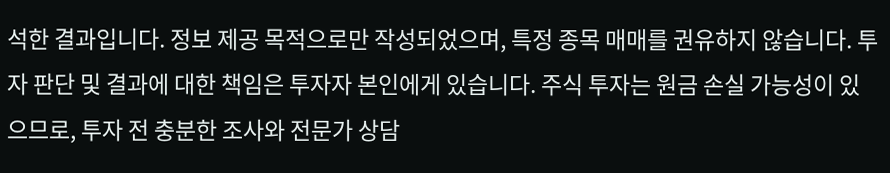석한 결과입니다. 정보 제공 목적으로만 작성되었으며, 특정 종목 매매를 권유하지 않습니다. 투자 판단 및 결과에 대한 책임은 투자자 본인에게 있습니다. 주식 투자는 원금 손실 가능성이 있으므로, 투자 전 충분한 조사와 전문가 상담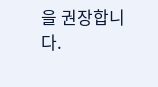을 권장합니다.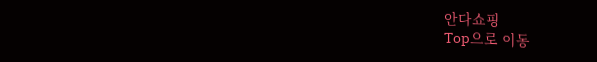안다쇼핑
Top으로 이동